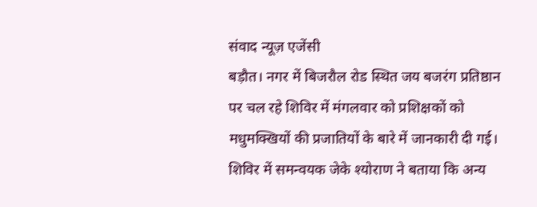संवाद न्यूज़ एजेंसी
बड़ौत। नगर में बिजरौल रोड स्थित जय बजरंग प्रतिष्ठान पर चल रहे शिविर में मंगलवार को प्रशिक्षकों को मधुमक्खियों की प्रजातियों के बारे में जानकारी दी गई।
शिविर में समन्वयक जेके श्योराण ने बताया कि अन्य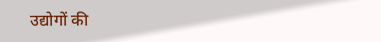उद्योगों की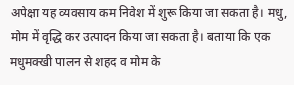अपेक्षा यह व्यवसाय कम निवेश में शुरू किया जा सकता है। मधु, मोम में वृद्धि कर उत्पादन किया जा सकता है। बताया कि एक मधुमक्खी पालन से शहद व मोम के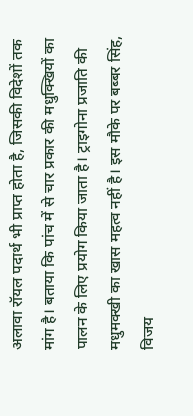अलावा रॉयल पदार्थ भी प्राप्त होता है, जिसकी विदेशों तक मांग है। बताया कि पांच में से चार प्रकार की मधुक्खियों का पालन के लिए प्रयोग किया जाता है। ट्राइगोना प्रजाति की मधुमक्खी का खास महत्व नहीं है। इस मौके पर बब्बर सिंह, विजय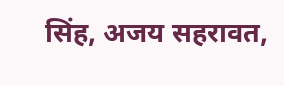सिंह, अजय सहरावत,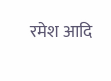रमेश आदि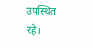उपस्थित रहे।